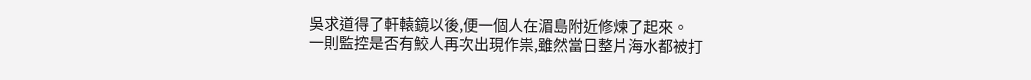吳求道得了軒轅鏡以後,便一個人在湄島附近修煉了起來。
一則監控是否有鮫人再次出現作祟,雖然當日整片海水都被打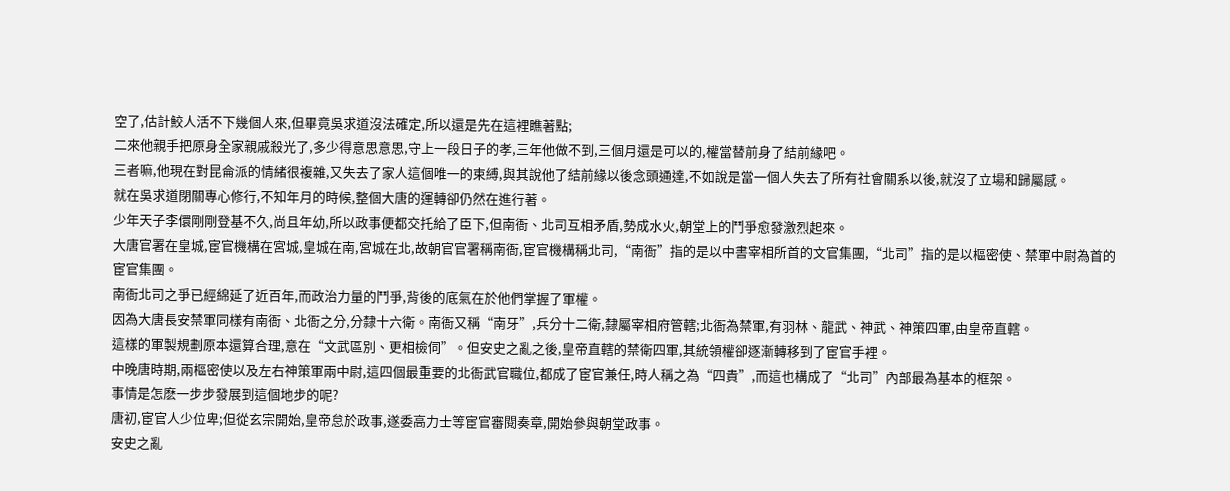空了,估計鮫人活不下幾個人來,但畢竟吳求道沒法確定,所以還是先在這裡瞧著點;
二來他親手把原身全家親戚殺光了,多少得意思意思,守上一段日子的孝,三年他做不到,三個月還是可以的,權當替前身了結前緣吧。
三者嘛,他現在對昆侖派的情緒很複雜,又失去了家人這個唯一的束縛,與其說他了結前緣以後念頭通達,不如說是當一個人失去了所有社會關系以後,就沒了立場和歸屬感。
就在吳求道閉關專心修行,不知年月的時候,整個大唐的運轉卻仍然在進行著。
少年天子李儇剛剛登基不久,尚且年幼,所以政事便都交托給了臣下,但南衙、北司互相矛盾,勢成水火,朝堂上的鬥爭愈發激烈起來。
大唐官署在皇城,宦官機構在宮城,皇城在南,宮城在北,故朝官官署稱南衙,宦官機構稱北司,“南衙”指的是以中書宰相所首的文官集團,“北司”指的是以樞密使、禁軍中尉為首的宦官集團。
南衙北司之爭已經綿延了近百年,而政治力量的鬥爭,背後的底氣在於他們掌握了軍權。
因為大唐長安禁軍同樣有南衙、北衙之分,分隸十六衛。南衙又稱“南牙”,兵分十二衛,隸屬宰相府管轄;北衙為禁軍,有羽林、龍武、神武、神策四軍,由皇帝直轄。
這樣的軍製規劃原本還算合理,意在“文武區別、更相檢伺”。但安史之亂之後,皇帝直轄的禁衛四軍,其統領權卻逐漸轉移到了宦官手裡。
中晚唐時期,兩樞密使以及左右神策軍兩中尉,這四個最重要的北衙武官職位,都成了宦官兼任,時人稱之為“四貴”,而這也構成了“北司”內部最為基本的框架。
事情是怎麽一步步發展到這個地步的呢?
唐初,宦官人少位卑;但從玄宗開始,皇帝怠於政事,遂委高力士等宦官審閱奏章,開始參與朝堂政事。
安史之亂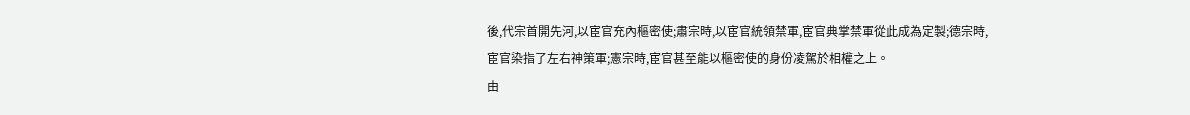後,代宗首開先河,以宦官充內樞密使;肅宗時,以宦官統領禁軍,宦官典掌禁軍從此成為定製;德宗時,宦官染指了左右神策軍;憲宗時,宦官甚至能以樞密使的身份凌駕於相權之上。
由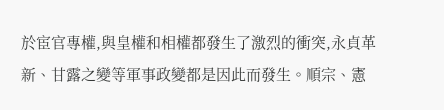於宦官專權,與皇權和相權都發生了激烈的衝突,永貞革新、甘露之變等軍事政變都是因此而發生。順宗、憲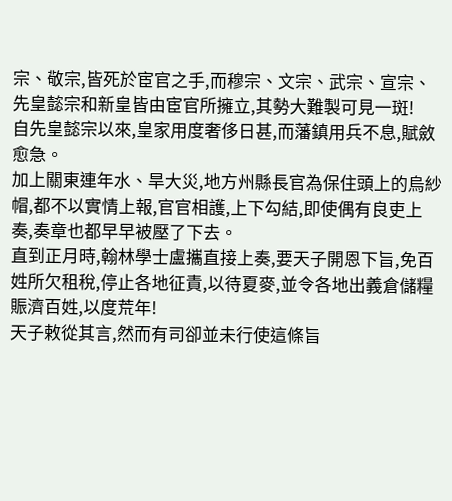宗、敬宗,皆死於宦官之手,而穆宗、文宗、武宗、宣宗、先皇懿宗和新皇皆由宦官所擁立,其勢大難製可見一斑!
自先皇懿宗以來,皇家用度奢侈日甚,而藩鎮用兵不息,賦斂愈急。
加上關東連年水、旱大災,地方州縣長官為保住頭上的烏紗帽,都不以實情上報,官官相護,上下勾結,即使偶有良吏上奏,奏章也都早早被壓了下去。
直到正月時,翰林學士盧攜直接上奏,要天子開恩下旨,免百姓所欠租稅,停止各地征責,以待夏麥,並令各地出義倉儲糧賑濟百姓,以度荒年!
天子敕從其言,然而有司卻並未行使這條旨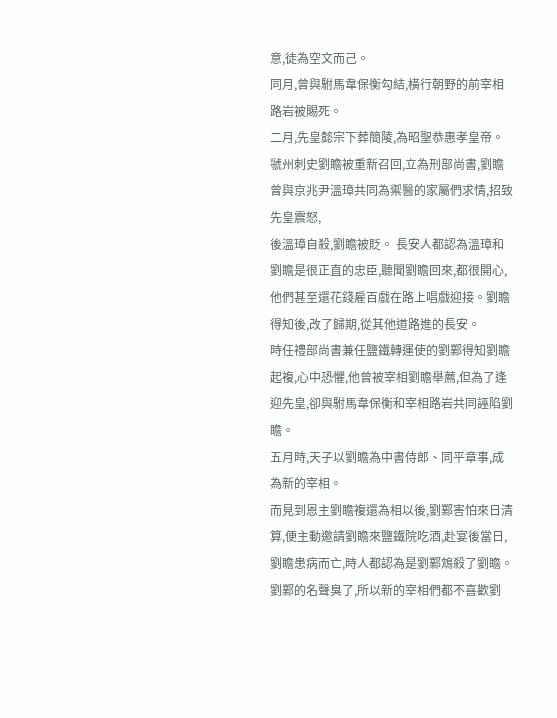意,徒為空文而己。
同月,曾與駙馬韋保衡勾結,橫行朝野的前宰相路岩被賜死。
二月,先皇懿宗下葬簡陵,為昭聖恭惠孝皇帝。
虢州刺史劉瞻被重新召回,立為刑部尚書,劉瞻曾與京兆尹溫璋共同為禦醫的家屬們求情,招致先皇震怒,
後溫璋自殺,劉瞻被貶。 長安人都認為溫璋和劉瞻是很正直的忠臣,聽聞劉瞻回來,都很開心,他們甚至還花錢雇百戲在路上唱戲迎接。劉瞻得知後,改了歸期,從其他道路進的長安。
時任禮部尚書兼任鹽鐵轉運使的劉鄴得知劉瞻起複,心中恐懼,他曾被宰相劉瞻舉薦,但為了逢迎先皇,卻與駙馬韋保衡和宰相路岩共同誣陷劉瞻。
五月時,天子以劉瞻為中書侍郎、同平章事,成為新的宰相。
而見到恩主劉瞻複還為相以後,劉鄴害怕來日清算,便主動邀請劉瞻來鹽鐵院吃酒,赴宴後當日,劉瞻患病而亡,時人都認為是劉鄴鴆殺了劉瞻。
劉鄴的名聲臭了,所以新的宰相們都不喜歡劉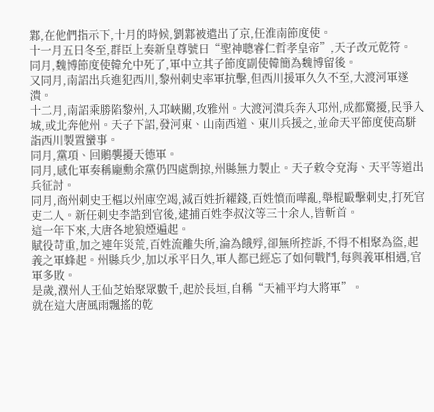鄴,在他們指示下,十月的時候,劉鄴被遣出了京,任淮南節度使。
十一月五日冬至,群臣上奏新皇尊號曰“聖神聰睿仁哲孝皇帝”,天子改元乾符。
同月,魏博節度使韓允中死了,軍中立其子節度副使韓簡為魏博留後。
又同月,南詔出兵進犯西川,黎州刺史率軍抗擊,但西川援軍久久不至,大渡河軍遂潰。
十二月,南詔乘勝陷黎州,入邛峽關,攻雅州。大渡河潰兵奔入邛州,成都驚擾,民爭入城,或北奔他州。天子下詔,發河東、山南西道、東川兵援之,並命天平節度使高駢詣西川製置蠻事。
同月,黨項、回鶻襲擾天德軍。
同月,感化軍奏稱龐勳余黨仍四處剽掠,州縣無力製止。天子敕令兗海、天平等道出兵征討。
同月,商州刺史王樞以州庫空竭,減百姓折糴錢,百姓憤而嘩亂,舉棍毆擊刺史,打死官吏二人。新任刺史李誥到官後,逮捕百姓李叔汶等三十余人,皆斬首。
這一年下來,大唐各地狼煙遍起。
賦役苛重,加之連年災荒,百姓流離失所,淪為餓殍,卻無所控訴,不得不相聚為盜,起義之軍蜂起。州縣兵少,加以承平日久,軍人都已經忘了如何戰鬥,每與義軍相遇,官軍多敗。
是歲,濮州人王仙芝始聚眾數千,起於長垣,自稱“天補平均大將軍”。
就在這大唐風雨飄搖的乾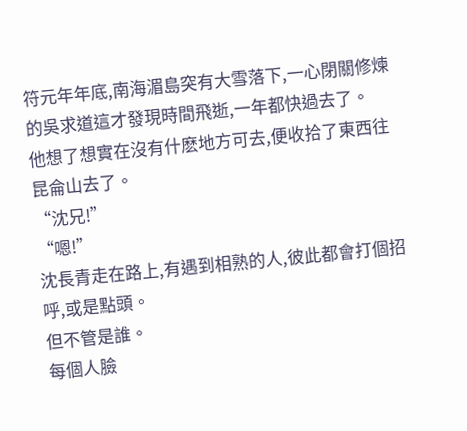符元年年底,南海湄島突有大雪落下,一心閉關修煉的吳求道這才發現時間飛逝,一年都快過去了。
他想了想實在沒有什麽地方可去,便收拾了東西往昆侖山去了。
“沈兄!”
“嗯!”
沈長青走在路上,有遇到相熟的人,彼此都會打個招呼,或是點頭。
但不管是誰。
每個人臉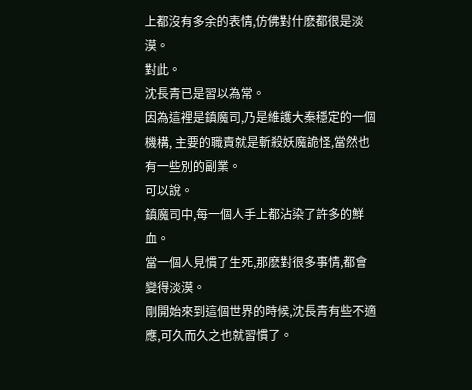上都沒有多余的表情,仿佛對什麽都很是淡漠。
對此。
沈長青已是習以為常。
因為這裡是鎮魔司,乃是維護大秦穩定的一個機構, 主要的職責就是斬殺妖魔詭怪,當然也有一些別的副業。
可以說。
鎮魔司中,每一個人手上都沾染了許多的鮮血。
當一個人見慣了生死,那麽對很多事情,都會變得淡漠。
剛開始來到這個世界的時候,沈長青有些不適應,可久而久之也就習慣了。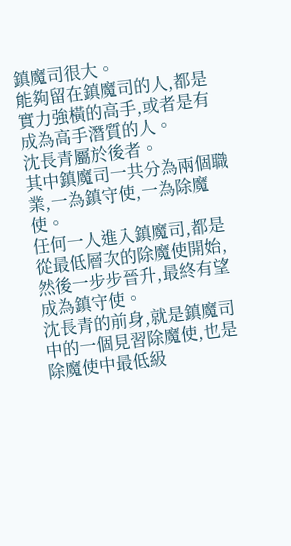鎮魔司很大。
能夠留在鎮魔司的人,都是實力強橫的高手,或者是有成為高手潛質的人。
沈長青屬於後者。
其中鎮魔司一共分為兩個職業,一為鎮守使,一為除魔使。
任何一人進入鎮魔司,都是從最低層次的除魔使開始,
然後一步步晉升,最終有望成為鎮守使。
沈長青的前身,就是鎮魔司中的一個見習除魔使,也是除魔使中最低級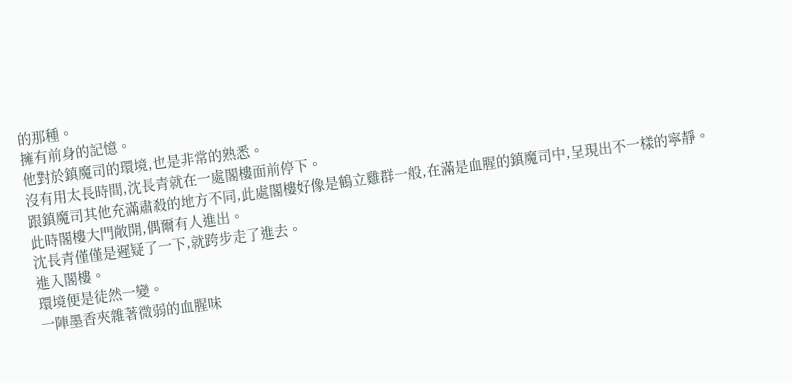的那種。
擁有前身的記憶。
他對於鎮魔司的環境,也是非常的熟悉。
沒有用太長時間,沈長青就在一處閣樓面前停下。
跟鎮魔司其他充滿肅殺的地方不同,此處閣樓好像是鶴立雞群一般,在滿是血腥的鎮魔司中,呈現出不一樣的寧靜。
此時閣樓大門敞開,偶爾有人進出。
沈長青僅僅是遲疑了一下,就跨步走了進去。
進入閣樓。
環境便是徒然一變。
一陣墨香夾雜著微弱的血腥味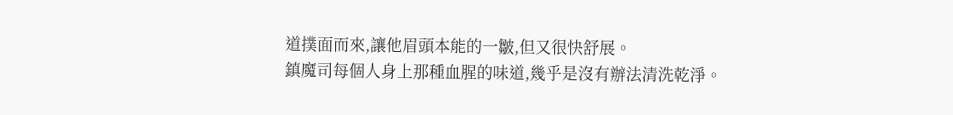道撲面而來,讓他眉頭本能的一皺,但又很快舒展。
鎮魔司每個人身上那種血腥的味道,幾乎是沒有辦法清洗乾淨。